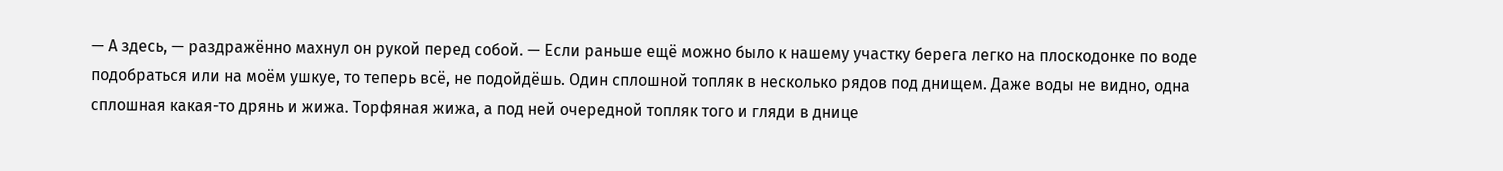— А здесь, — раздражённо махнул он рукой перед собой. — Если раньше ещё можно было к нашему участку берега легко на плоскодонке по воде подобраться или на моём ушкуе, то теперь всё, не подойдёшь. Один сплошной топляк в несколько рядов под днищем. Даже воды не видно, одна сплошная какая-то дрянь и жижа. Торфяная жижа, а под ней очередной топляк того и гляди в днице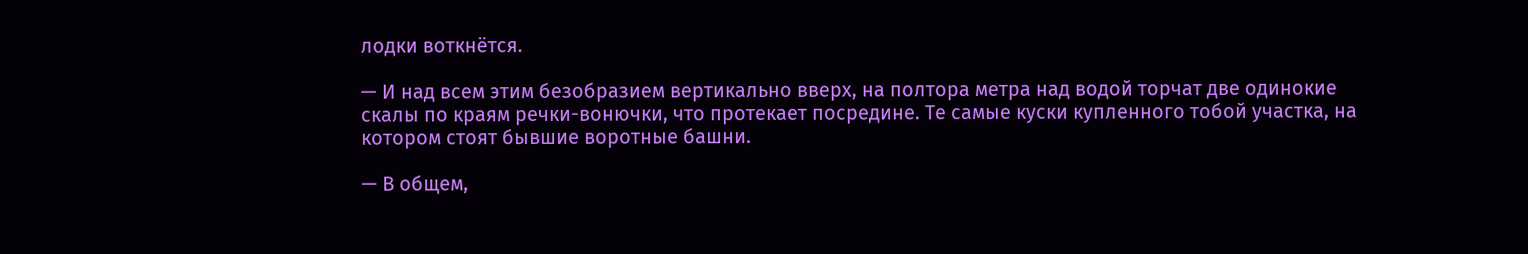лодки воткнётся.

— И над всем этим безобразием вертикально вверх, на полтора метра над водой торчат две одинокие скалы по краям речки-вонючки, что протекает посредине. Те самые куски купленного тобой участка, на котором стоят бывшие воротные башни.

— В общем,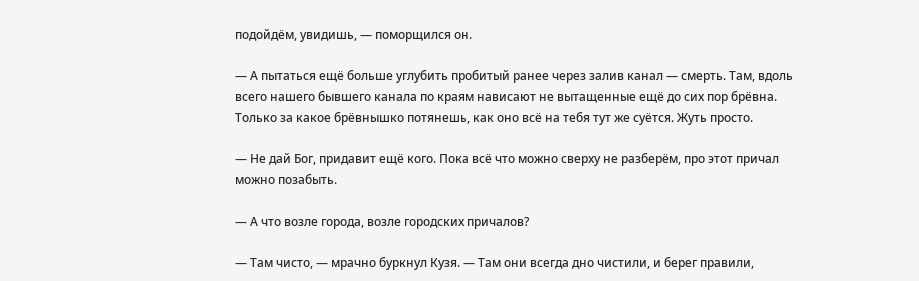подойдём, увидишь, — поморщился он.

— А пытаться ещё больше углубить пробитый ранее через залив канал — смерть. Там, вдоль всего нашего бывшего канала по краям нависают не вытащенные ещё до сих пор брёвна. Только за какое брёвнышко потянешь, как оно всё на тебя тут же суётся. Жуть просто.

— Не дай Бог, придавит ещё кого. Пока всё что можно сверху не разберём, про этот причал можно позабыть.

— А что возле города, возле городских причалов?

— Там чисто, — мрачно буркнул Кузя. — Там они всегда дно чистили, и берег правили,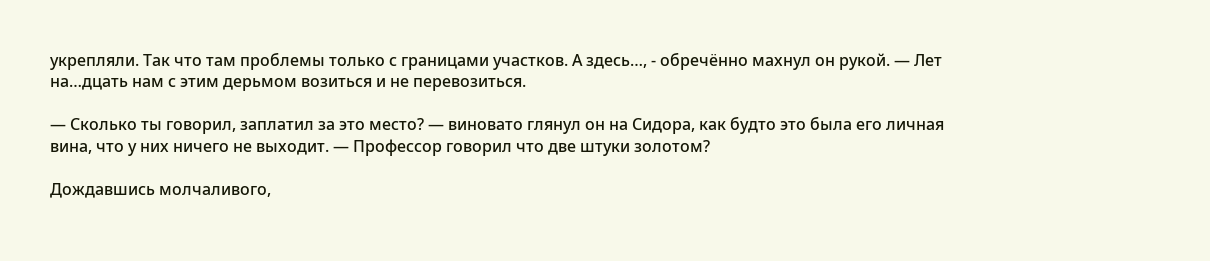укрепляли. Так что там проблемы только с границами участков. А здесь…, - обречённо махнул он рукой. — Лет на…дцать нам с этим дерьмом возиться и не перевозиться.

— Сколько ты говорил, заплатил за это место? — виновато глянул он на Сидора, как будто это была его личная вина, что у них ничего не выходит. — Профессор говорил что две штуки золотом?

Дождавшись молчаливого,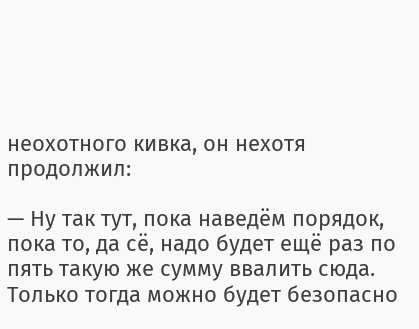неохотного кивка, он нехотя продолжил:

— Ну так тут, пока наведём порядок, пока то, да сё, надо будет ещё раз по пять такую же сумму ввалить сюда. Только тогда можно будет безопасно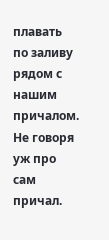плавать по заливу рядом с нашим причалом. Не говоря уж про сам причал.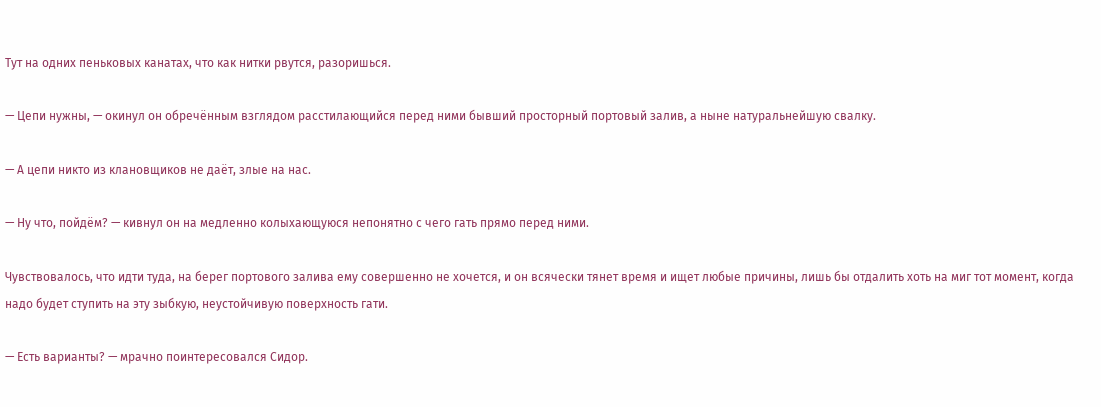Тут на одних пеньковых канатах, что как нитки рвутся, разоришься.

— Цепи нужны, — окинул он обречённым взглядом расстилающийся перед ними бывший просторный портовый залив, а ныне натуральнейшую свалку.

— А цепи никто из клановщиков не даёт, злые на нас.

— Ну что, пойдём? — кивнул он на медленно колыхающуюся непонятно с чего гать прямо перед ними.

Чувствовалось, что идти туда, на берег портового залива ему совершенно не хочется, и он всячески тянет время и ищет любые причины, лишь бы отдалить хоть на миг тот момент, когда надо будет ступить на эту зыбкую, неустойчивую поверхность гати.

— Есть варианты? — мрачно поинтересовался Сидор.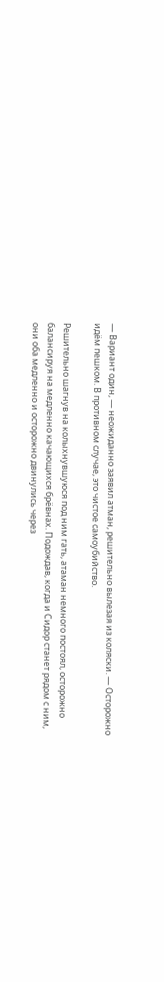— Вариант один, — неожиданно заявил атман, решительно вылезая из коляски. — Осторожно идём пешком. В противном случае, это чистое самоубийство.

Решительно шагнув на колыхнувшуюся под ним гать, атаман немного постоял, осторожно балансируя на медленно качающихся брёвнах. Подождав, когда и Сидор станет рядом с ним, они оба медленно и осторожно двинулись через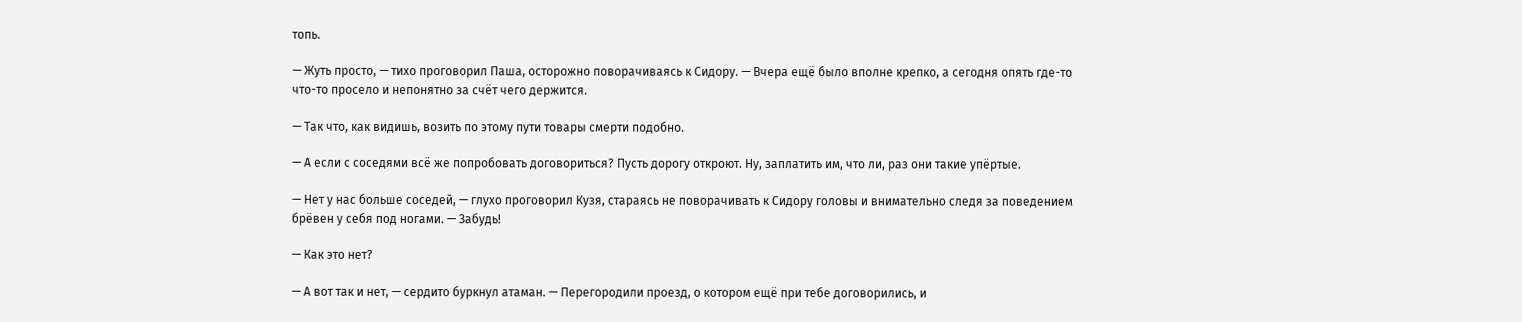топь.

— Жуть просто, — тихо проговорил Паша, осторожно поворачиваясь к Сидору. — Вчера ещё было вполне крепко, а сегодня опять где-то что-то просело и непонятно за счёт чего держится.

— Так что, как видишь, возить по этому пути товары смерти подобно.

— А если с соседями всё же попробовать договориться? Пусть дорогу откроют. Ну, заплатить им, что ли, раз они такие упёртые.

— Нет у нас больше соседей, — глухо проговорил Кузя, стараясь не поворачивать к Сидору головы и внимательно следя за поведением брёвен у себя под ногами. — Забудь!

— Как это нет?

— А вот так и нет, — сердито буркнул атаман. — Перегородили проезд, о котором ещё при тебе договорились, и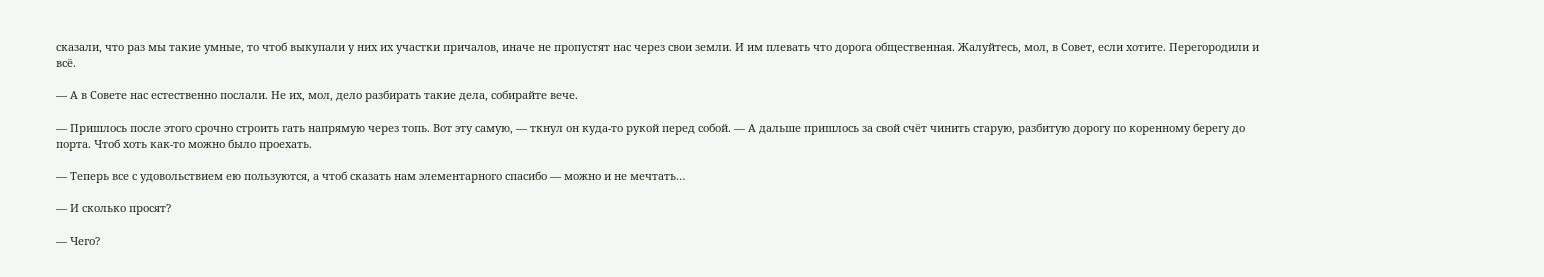сказали, что раз мы такие умные, то чтоб выкупали у них их участки причалов, иначе не пропустят нас через свои земли. И им плевать что дорога общественная. Жалуйтесь, мол, в Совет, если хотите. Перегородили и всё.

— А в Совете нас естественно послали. Не их, мол, дело разбирать такие дела, собирайте вече.

— Пришлось после этого срочно строить гать напрямую через топь. Вот эту самую, — ткнул он куда-то рукой перед собой. — А дальше пришлось за свой счёт чинить старую, разбитую дорогу по коренному берегу до порта. Чтоб хоть как-то можно было проехать.

— Теперь все с удовольствием ею пользуются, а чтоб сказать нам элементарного спасибо — можно и не мечтать…

— И сколько просят?

— Чего?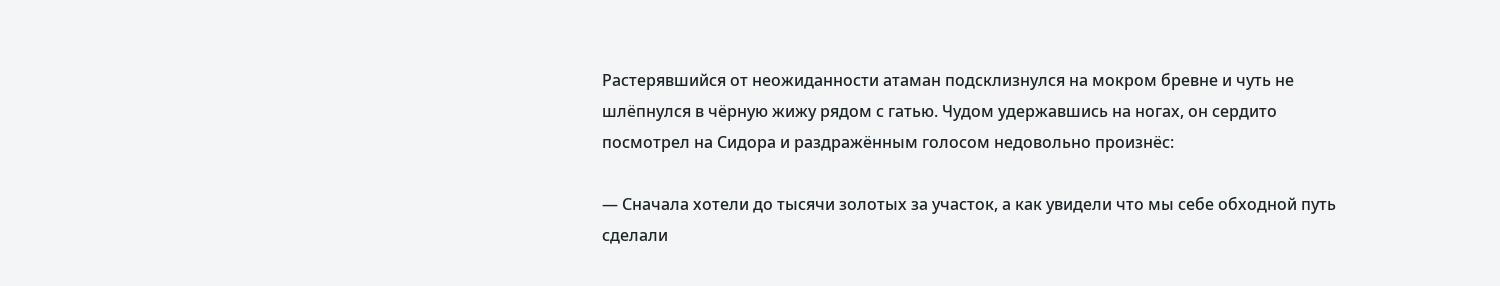Растерявшийся от неожиданности атаман подсклизнулся на мокром бревне и чуть не шлёпнулся в чёрную жижу рядом с гатью. Чудом удержавшись на ногах, он сердито посмотрел на Сидора и раздражённым голосом недовольно произнёс:

— Сначала хотели до тысячи золотых за участок, а как увидели что мы себе обходной путь сделали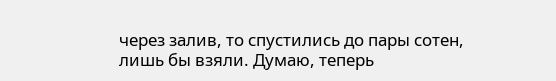через залив, то спустились до пары сотен, лишь бы взяли. Думаю, теперь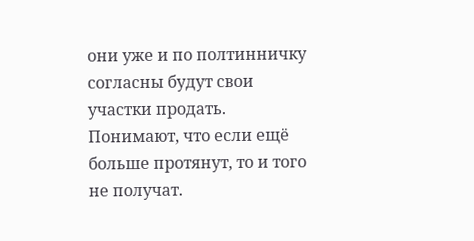они уже и по полтинничку согласны будут свои участки продать. Понимают, что если ещё больше протянут, то и того не получат.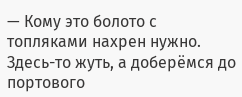— Кому это болото с топляками нахрен нужно. Здесь-то жуть, а доберёмся до портового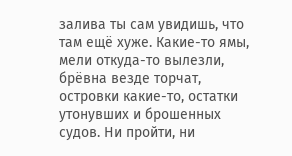залива ты сам увидишь, что там ещё хуже. Какие-то ямы, мели откуда-то вылезли, брёвна везде торчат, островки какие-то, остатки утонувших и брошенных судов. Ни пройти, ни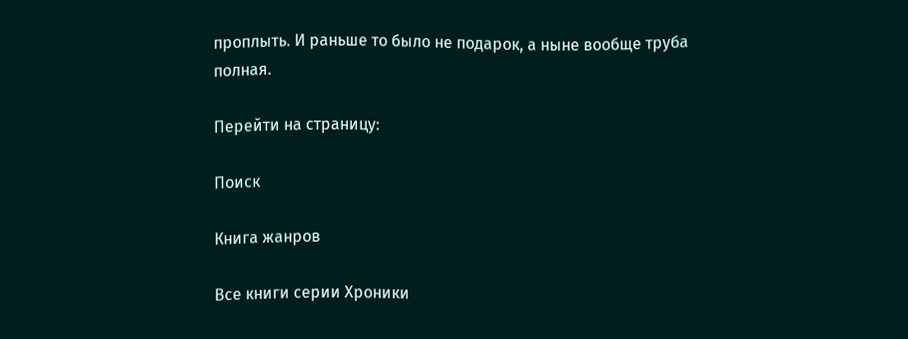проплыть. И раньше то было не подарок, а ныне вообще труба полная.

Перейти на страницу:

Поиск

Книга жанров

Все книги серии Хроники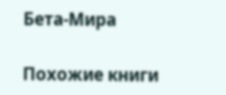Бета-Мира

Похожие книги